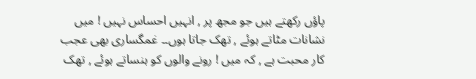پاؤں رکھتے ہیں جو مجھ پر , انہیں احساس نہیں ! میں نشانات مٹاتے ہوئے , تھک جاتا ہوں۔۔ غمگساری بھی عجب کار محبت ہے , کہ میں ! رونے والوں کو ہنساتے ہوئے , تھک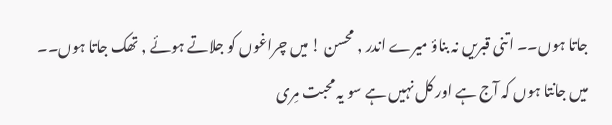جاتا ہوں۔۔ اتنی قبریں نہ بناؤ میرے اندر , محسن ! میں چراغوں کو جلاتے ہوئے , تھک جاتا ہوں۔۔
میں جانتا ہوں کہ آج ہے اور کل نہیں ہے سو یہ محبت مِری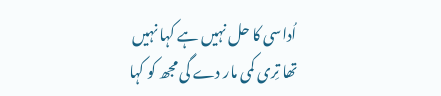اُداسی کا حل نہیں ہے کہا نہیں تھا تِری کمی مار دے گی مجھ کو کہا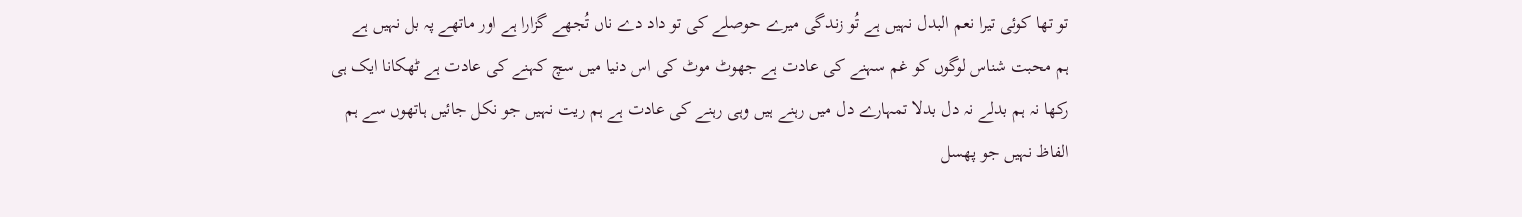تو تھا کوئی تیرا نعم البدل نہیں ہے تُو زندگی میرے حوصلے کی تو داد دے ناں تُجھے گزارا ہے اور ماتھے پہ بل نہیں ہے
ہم محبت شناس لوگوں کو غم سہنے کی عادت ہے جھوٹ موٹ کی اس دنیا میں سچ کہنے کی عادت ہے ٹھکانا ایک ہی رکھا نہ ہم بدلے نہ دل بدلا تمہارے دل میں رہنے ہیں وہی رہنے کی عادت ہے ہم ریت نہیں جو نکل جائیں ہاتھوں سے ہم الفاظ نہیں جو پھسل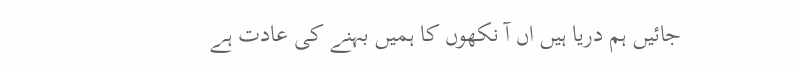جائیں ہم دریا ہیں اں آ نکھوں کا ہمیں بہنے کی عادت ہے